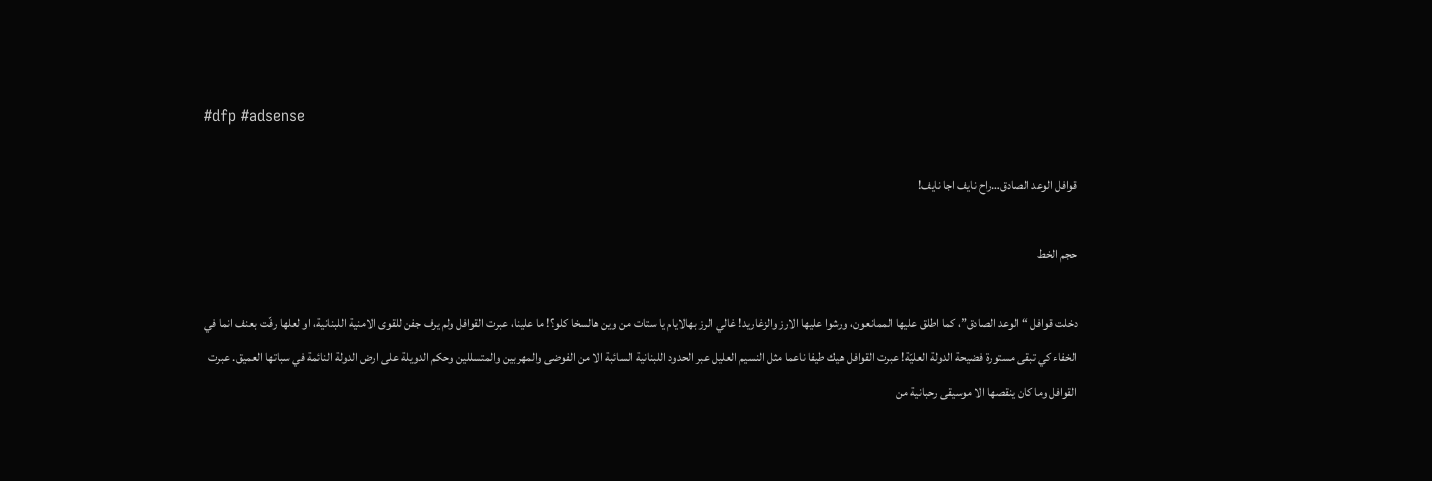#dfp #adsense

قوافل الوعد الصادق…راح نايف اجا نايف!

حجم الخط

دخلت قوافل “الوعد الصادق”، كما اطلق عليها الممانعون، ورشوا عليها الارز والزغاريد! غالي الرز بهالايام يا ستات من وين هالسخا كلو؟! ما علينا، عبرت القوافل ولم يرف جفن للقوى الامنية اللبنانية، او لعلها رفّت بعنف انما في الخفاء كي تبقى مستورة فضيحة الدولة العليّة! عبرت القوافل هيك طيفا ناعما مثل النسيم العليل عبر الحدود اللبنانية السائبة الا من الفوضى والمهربين والمتسللين وحكم الدويلة على ارض الدولة النائمة في سباتها العميق. عبرت القوافل وما كان ينقصها الا موسيقى رحبانية من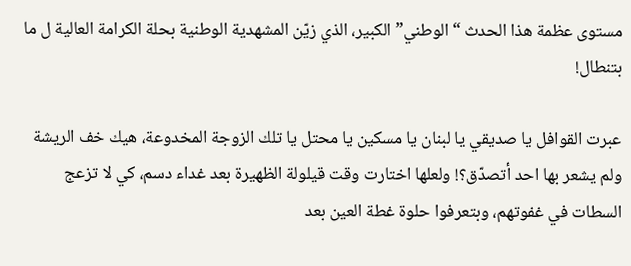مستوى عظمة هذا الحدث “الوطني” الكبير، الذي زيّن المشهدية الوطنية بحلة الكرامة العالية ل ما بتنطال!

عبرت القوافل يا صديقي يا لبنان يا مسكين يا محتل يا تلك الزوجة المخدوعة، هيك خف الريشة ولم يشعر بها احد أتصدّق؟! ولعلها اختارت وقت قيلولة الظهيرة بعد غداء دسم، كي لا تزعج السطات في غفوتهم، وبتعرفوا حلوة غطة العين بعد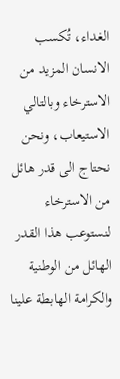الغداء، تُكسب الانسان المزيد من الاسترخاء وبالتالي الاستيعاب، ونحن نحتاج الى قدر هائل من الاسترخاء لنستوعب هذا القدر الهائل من الوطنية والكرامة الهابطة علينا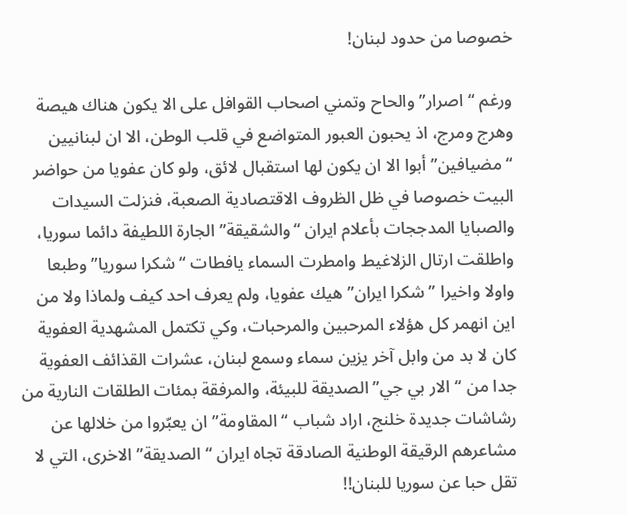خصوصا من حدود لبنان!

ورغم “اصرار” والحاح وتمني اصحاب القوافل على الا يكون هناك هيصة وهرج ومرج، اذ يحبون العبور المتواضع في قلب الوطن، الا ان لبنانيين “مضيافين” أبوا الا ان يكون لها استقبال لائق، ولو كان عفويا من حواضر البيت خصوصا في ظل الظروف الاقتصادية الصعبة، فنزلت السيدات والصبايا المدججات بأعلام ايران “والشقيقة” الجارة اللطيفة دائما سوريا، واطلقت ارتال الزلاغيط وامطرت السماء يافطات “شكرا سوريا” وطبعا واولا واخيرا ” شكرا ايران” هيك عفويا، ولم يعرف احد كيف ولماذا ولا من اين انهمر كل هؤلاء المرحبين والمرحبات، وكي تكتمل المشهدية العفوية كان لا بد من وابل آخر يزين سماء وسمع لبنان، عشرات القذائف العفوية جدا من “الار بي جي” الصديقة للبيئة، والمرفقة بمئات الطلقات النارية من رشاشات جديدة خلنج، اراد شباب “المقاومة” ان يعبّروا من خلالها عن مشاعرهم الرقيقة الوطنية الصادقة تجاه ايران “الصديقة” الاخرى، التي لا تقل حبا عن سوريا للبنان!!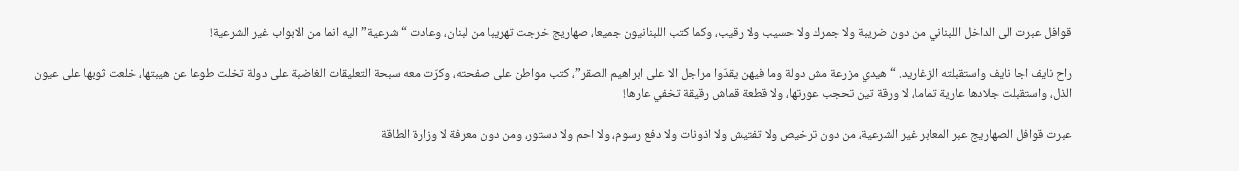قوافل عبرت الى الداخل اللبناني من دون ضريبة ولا جمرك ولا حسيب ولا رقيب، وكما كتب اللبنانيون جميعا، صهاريج خرجت تهريبا من لبنان، وعادت “شرعية” اليه انما من الابواب غير الشرعية!

راح نايف اجا نايف واستقبلته الزغاريد. “هيدي مزرعة مش دولة وما فيهن يقدّوا مراجل الا على ابراهيم الصقر”، كتب مواطن على صفحته، وكرّت معه سبحة التعليقات الغاضبة على دولة تخلت طوعا عن هيبتها، خلعت ثوبها على عيون الذل، واستقبلت جلادها عارية تماما، لا ورقة تين تحجب عورتها، ولا قطعة قماش رقيقة تخفي عارها!

عبرت قوافل الصهاريج عبر المعابر غير الشرعية، من دون ترخيص ولا تفتيش ولا اذونات ولا دفع رسوم، ولا احم ولا دستور، ومن دون معرفة لا وزارة الطاقة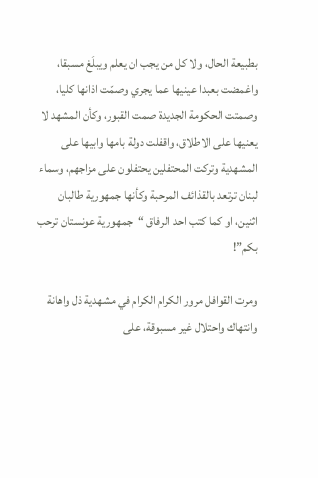بطبيعة الحال، ولا كل من يجب ان يعلم ويبلَغ مسبقا، واغمضت بعبدا عينيها عما يجري وصمّت اذانها كليا، وصمتت الحكومة الجديدة صمت القبور، وكأن المشهد لا يعنيها على الاطلاق، واقفلت دولة بامها وابيها على المشهدية وتركت المحتفلين يحتفلون على مزاجهم، وسماء لبنان ترتعد بالقذائف المرحبة وكأنها جمهورية طالبان اثنين، او كما كتب احد الرفاق “جمهورية عونستان ترحب بكم”!

ومرت القوافل مرور الكرام الكرام في مشهدية ذل واهانة وانتهاك واحتلال غير مسبوقة، على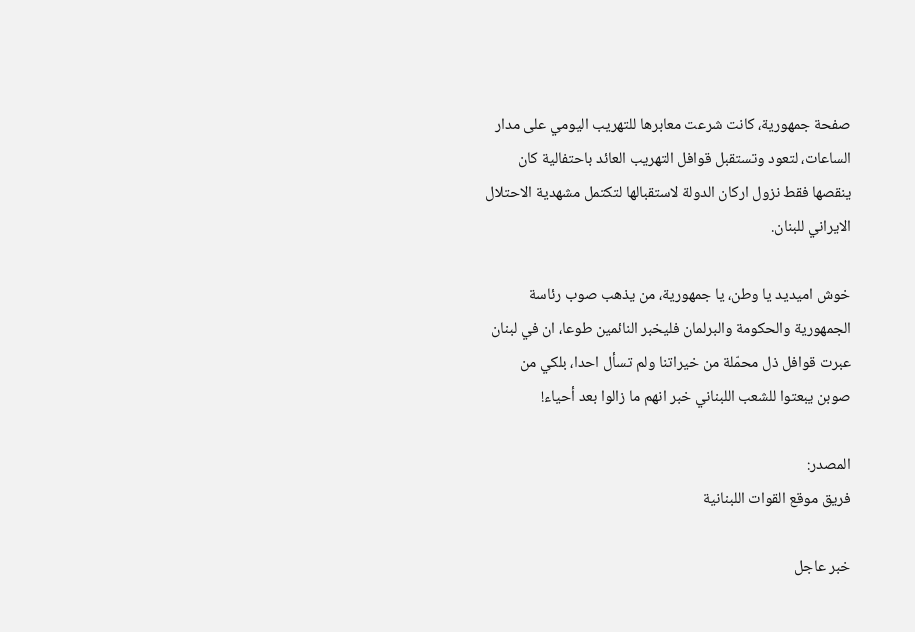صفحة جمهورية، كانت شرعت معابرها للتهريب اليومي على مدار الساعات، لتعود وتستقبل قوافل التهريب العائد باحتفالية كان ينقصها فقط نزول اركان الدولة لاستقبالها لتكتمل مشهدية الاحتلال الايراني للبنان.

خوش اميديد يا وطن، يا جمهورية، من يذهب صوب رئاسة الجمهورية والحكومة والبرلمان فليخبر النائمين طوعا، ان في لبنان عبرت قوافل ذل محمّلة من خيراتنا ولم تسأل احدا، بلكي من صوبن يبعتوا للشعب اللبناني خبر انهم ما زالوا بعد أحياء!

المصدر:
فريق موقع القوات اللبنانية

خبر عاجل